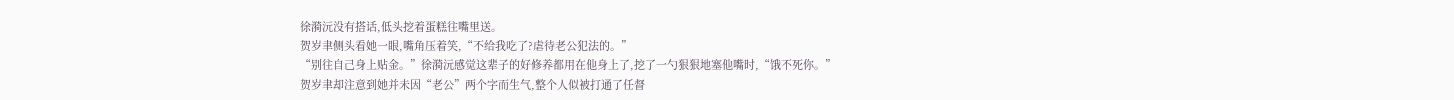徐漪沅没有搭话,低头挖着蛋糕往嘴里送。
贺岁聿侧头看她一眼,嘴角压着笑,“不给我吃了?虐待老公犯法的。”
“别往自己身上贴金。”徐漪沅感觉这辈子的好修养都用在他身上了,挖了一勺狠狠地塞他嘴时,“饿不死你。”
贺岁聿却注意到她并未因“老公”两个字而生气,整个人似被打通了任督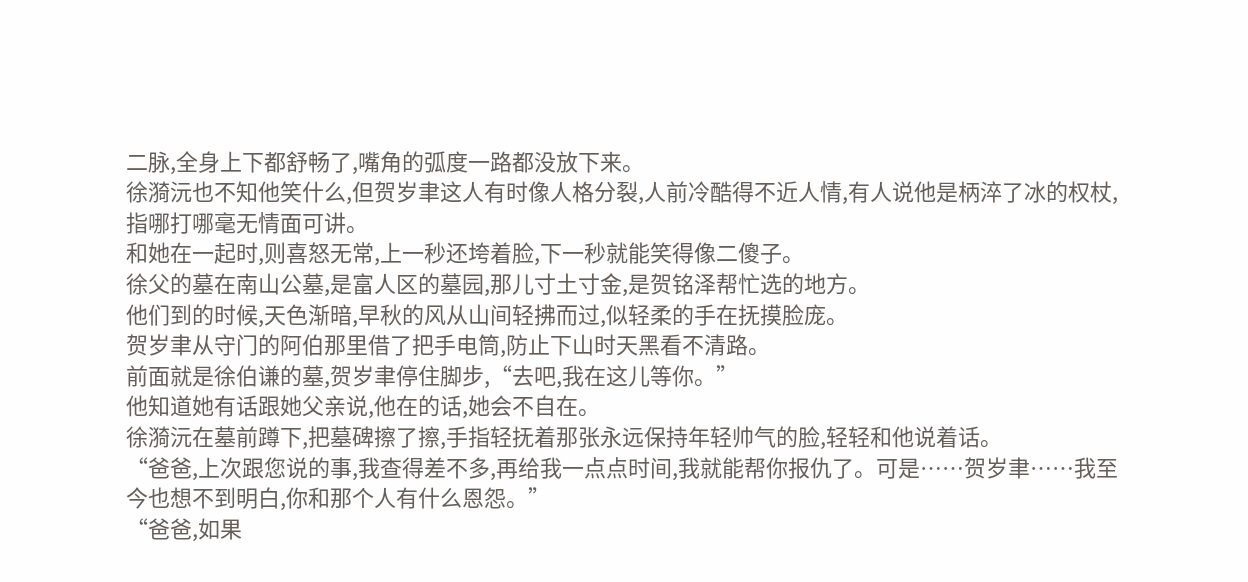二脉,全身上下都舒畅了,嘴角的弧度一路都没放下来。
徐漪沅也不知他笑什么,但贺岁聿这人有时像人格分裂,人前冷酷得不近人情,有人说他是柄淬了冰的权杖,指哪打哪毫无情面可讲。
和她在一起时,则喜怒无常,上一秒还垮着脸,下一秒就能笑得像二傻子。
徐父的墓在南山公墓,是富人区的墓园,那儿寸土寸金,是贺铭泽帮忙选的地方。
他们到的时候,天色渐暗,早秋的风从山间轻拂而过,似轻柔的手在抚摸脸庞。
贺岁聿从守门的阿伯那里借了把手电筒,防止下山时天黑看不清路。
前面就是徐伯谦的墓,贺岁聿停住脚步,“去吧,我在这儿等你。”
他知道她有话跟她父亲说,他在的话,她会不自在。
徐漪沅在墓前蹲下,把墓碑擦了擦,手指轻抚着那张永远保持年轻帅气的脸,轻轻和他说着话。
“爸爸,上次跟您说的事,我查得差不多,再给我一点点时间,我就能帮你报仇了。可是……贺岁聿……我至今也想不到明白,你和那个人有什么恩怨。”
“爸爸,如果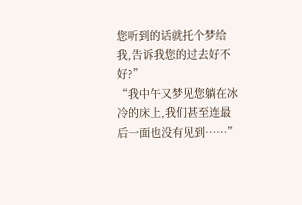您听到的话就托个梦给我,告诉我您的过去好不好?”
“我中午又梦见您躺在冰冷的床上,我们甚至连最后一面也没有见到……”